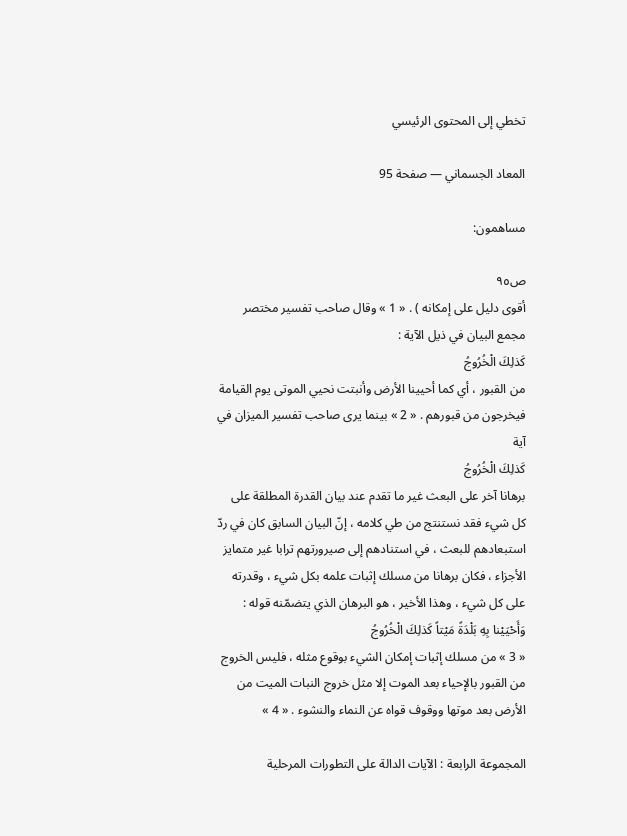تخطي إلى المحتوى الرئيسي

المعاد الجسماني — صفحة 95

مساهمون:

ص٩٥
أقوى دليل على إمكانه ) . « 1 » وقال صاحب تفسير مختصر مجمع البيان في ذيل الآية :
كَذلِكَ الْخُرُوجُ
من القبور ، أي كما أحيينا الأرض وأنبتت نحيي الموتى يوم القيامة فيخرجون من قبورهم . « 2 » بينما يرى صاحب تفسير الميزان في آية
كَذلِكَ الْخُرُوجُ
برهانا آخر على البعث غير ما تقدم عند بيان القدرة المطلقة على كل شيء فقد نستنتج من طي كلامه ، إنّ البيان السابق كان في ردّ استبعادهم للبعث ، في استنادهم إلى صيرورتهم ترابا غير متمايز الأجزاء ، فكان برهانا من مسلك إثبات علمه بكل شيء ، وقدرته على كل شيء ، وهذا الأخير ، هو البرهان الذي يتضمّنه قوله :
وَأَحْيَيْنا بِهِ بَلْدَةً مَيْتاً كَذلِكَ الْخُرُوجُ
« 3 » من مسلك إثبات إمكان الشيء بوقوع مثله ، فليس الخروج من القبور بالإحياء بعد الموت إلا مثل خروج النبات الميت من الأرض بعد موتها ووقوف قواه عن النماء والنشوء . « 4 »

المجموعة الرابعة : الآيات الدالة على التطورات المرحلية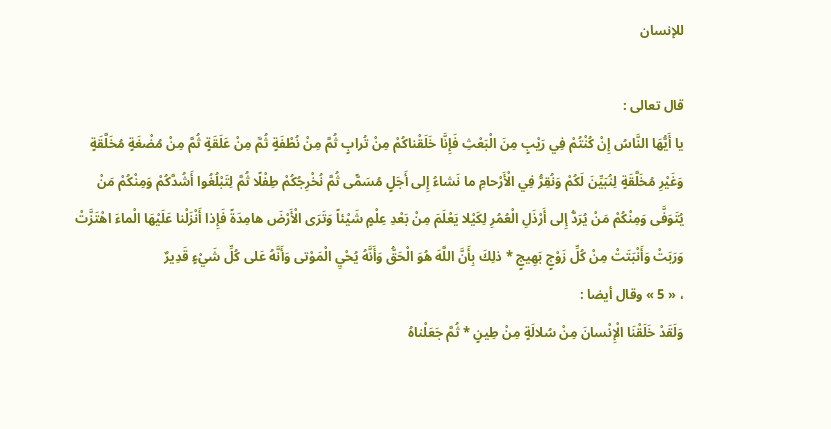للإنسان

قال تعالى :
يا أَيُّهَا النَّاسُ إِنْ كُنْتُمْ فِي رَيْبٍ مِنَ الْبَعْثِ فَإِنَّا خَلَقْناكُمْ مِنْ تُرابٍ ثُمَّ مِنْ نُطْفَةٍ ثُمَّ مِنْ عَلَقَةٍ ثُمَّ مِنْ مُضْغَةٍ مُخَلَّقَةٍ وَغَيْرِ مُخَلَّقَةٍ لِنُبَيِّنَ لَكُمْ وَنُقِرُّ فِي الْأَرْحامِ ما نَشاءُ إِلى أَجَلٍ مُسَمًّى ثُمَّ نُخْرِجُكُمْ طِفْلًا ثُمَّ لِتَبْلُغُوا أَشُدَّكُمْ وَمِنْكُمْ مَنْ يُتَوَفَّى وَمِنْكُمْ مَنْ يُرَدُّ إِلى أَرْذَلِ الْعُمُرِ لِكَيْلا يَعْلَمَ مِنْ بَعْدِ عِلْمٍ شَيْئاً وَتَرَى الْأَرْضَ هامِدَةً فَإِذا أَنْزَلْنا عَلَيْهَا الْماءَ اهْتَزَّتْ وَرَبَتْ وَأَنْبَتَتْ مِنْ كُلِّ زَوْجٍ بَهِيجٍ * ذلِكَ بِأَنَّ اللَّهَ هُوَ الْحَقُّ وَأَنَّهُ يُحْيِ الْمَوْتى وَأَنَّهُ عَلى كُلِّ شَيْءٍ قَدِيرٌ
، « 5 » وقال أيضا :
وَلَقَدْ خَلَقْنَا الْإِنْسانَ مِنْ سُلالَةٍ مِنْ طِينٍ * ثُمَّ جَعَلْناهُ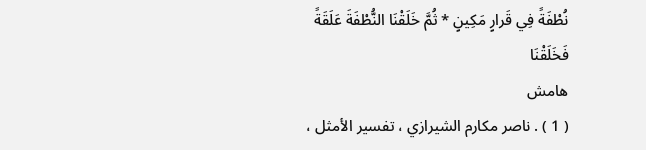نُطْفَةً فِي قَرارٍ مَكِينٍ * ثُمَّ خَلَقْنَا النُّطْفَةَ عَلَقَةً فَخَلَقْنَا
هامش
( 1 ) . ناصر مكارم الشيرازي ، تفسير الأمثل ،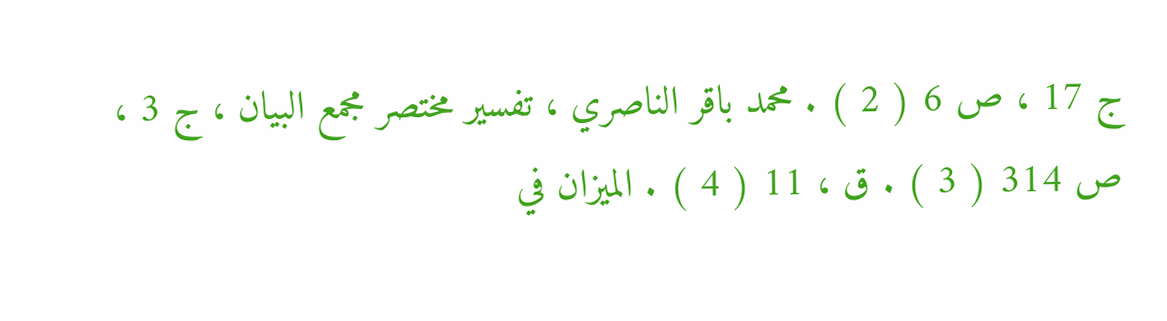ج 17 ، ص 6 ( 2 ) . محمد باقر الناصري ، تفسير مختصر مجمع البيان ، ج 3 ، ص 314 ( 3 ) . ق ، 11 ( 4 ) . الميزان في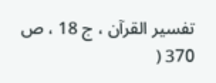تفسير القرآن ، ج 18 ، ص 370 (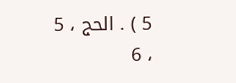5 ) . الحج ، 5 ، 6